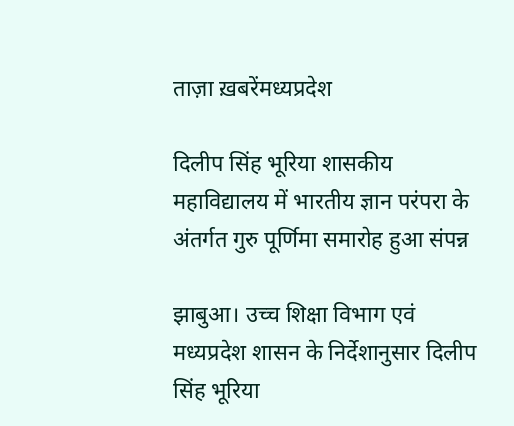ताज़ा ख़बरेंमध्यप्रदेश

दिलीप सिंह भूरिया शासकीय महाविद्यालय में भारतीय ज्ञान परंपरा के अंतर्गत गुरु पूर्णिमा समारोह हुआ संपन्न

झाबुआ। उच्च शिक्षा विभाग एवं मध्यप्रदेश शासन के निर्देशानुसार दिलीप सिंह भूरिया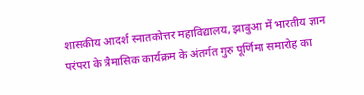शासकीय आदर्श स्नातकोत्तर महाविद्यालय, झाबुआ में भारतीय ज्ञान परंपरा के त्रैमासिक कार्यक्रम के अंतर्गत गुरु पूर्णिमा समारोह का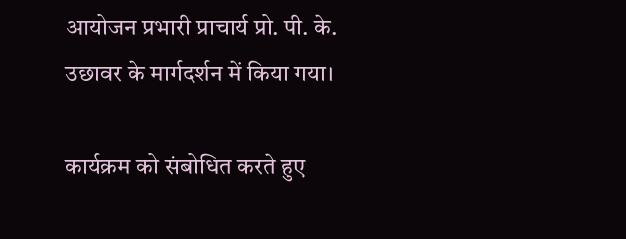आयोजन प्रभारी प्राचार्य प्रो. पी. के. उछावर के मार्गदर्शन में किया गया।

कार्यक्रम को संबोधित करते हुए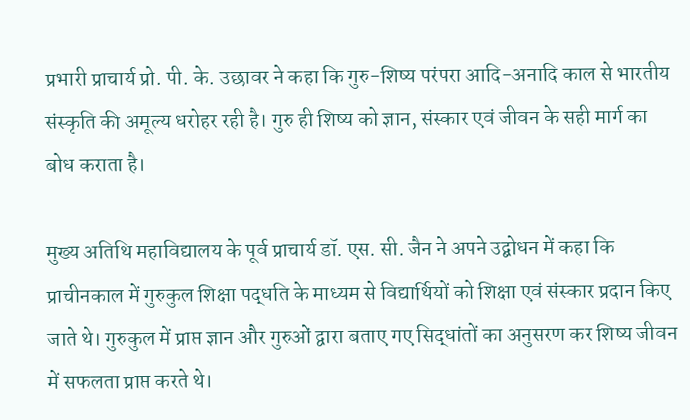प्रभारी प्राचार्य प्रो. पी. के. उछावर ने कहा कि गुरु-शिष्य परंपरा आदि-अनादि काल से भारतीय संस्कृति की अमूल्य धरोहर रही है। गुरु ही शिष्य को ज्ञान, संस्कार एवं जीवन के सही मार्ग का बोध कराता है।

मुख्य अतिथि महाविद्यालय के पूर्व प्राचार्य डॉ. एस. सी. जैन ने अपने उद्बोधन में कहा कि प्राचीनकाल में गुरुकुल शिक्षा पद्धति के माध्यम से विद्यार्थियों को शिक्षा एवं संस्कार प्रदान किए जाते थे। गुरुकुल में प्राप्त ज्ञान और गुरुओं द्वारा बताए गए सिद्धांतों का अनुसरण कर शिष्य जीवन में सफलता प्राप्त करते थे।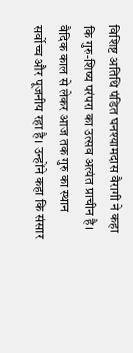विशिष्ट अतिथि पंडित घनश्यामदास वैरागी ने कहा कि गुरु-शिष्य परंपरा का उत्सव अत्यंत प्राचीन है। वैदिक काल से लेकर आज तक गुरु का स्थान सर्वोच्च और पूजनीय रहा है। उन्होंने कहा कि संसार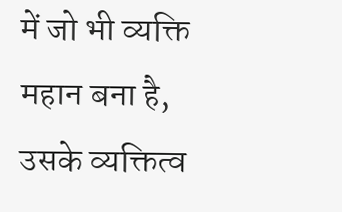में जो भी व्यक्ति महान बना है, उसके व्यक्तित्व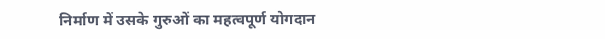निर्माण में उसके गुरुओं का महत्वपूर्ण योगदान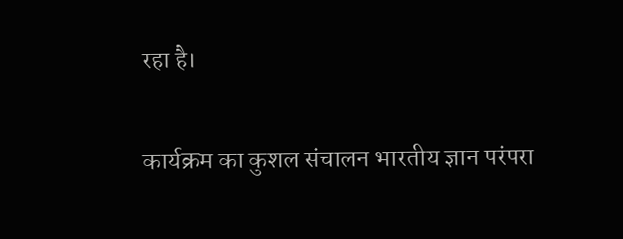रहा है।

कार्यक्रम का कुशल संचालन भारतीय ज्ञान परंपरा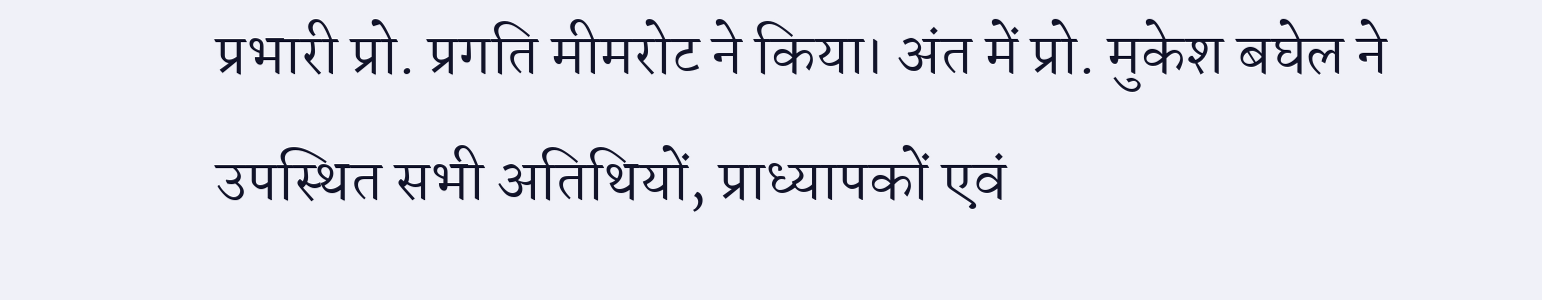प्रभारी प्रो. प्रगति मीमरोट ने किया। अंत में प्रो. मुकेश बघेल ने उपस्थित सभी अतिथियों, प्राध्यापकों एवं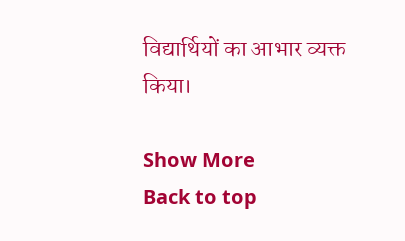विद्यार्थियों का आभार व्यक्त किया।

Show More
Back to top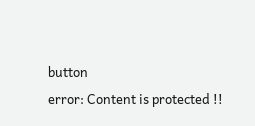button
error: Content is protected !!